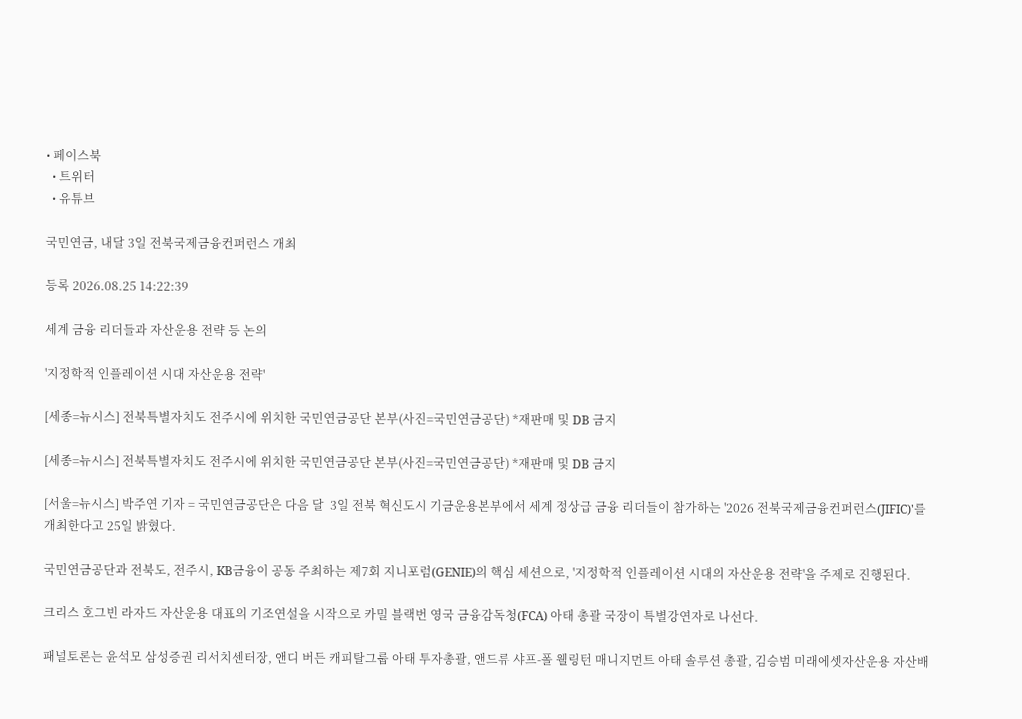• 페이스북
  • 트위터
  • 유튜브

국민연금, 내달 3일 전북국제금융컨퍼런스 개최

등록 2026.08.25 14:22:39

세계 금융 리더들과 자산운용 전략 등 논의

'지정학적 인플레이션 시대 자산운용 전략'

[세종=뉴시스] 전북특별자치도 전주시에 위치한 국민연금공단 본부(사진=국민연금공단) *재판매 및 DB 금지

[세종=뉴시스] 전북특별자치도 전주시에 위치한 국민연금공단 본부(사진=국민연금공단) *재판매 및 DB 금지

[서울=뉴시스] 박주연 기자 = 국민연금공단은 다음 달  3일 전북 혁신도시 기금운용본부에서 세계 정상급 금융 리더들이 참가하는 '2026 전북국제금융컨퍼런스(JIFIC)'를 개최한다고 25일 밝혔다.

국민연금공단과 전북도, 전주시, KB금융이 공동 주최하는 제7회 지니포럼(GENIE)의 핵심 세션으로, '지정학적 인플레이션 시대의 자산운용 전략'을 주제로 진행된다.

크리스 호그빈 라자드 자산운용 대표의 기조연설을 시작으로 카밀 블랙번 영국 금융감독청(FCA) 아태 총괄 국장이 특별강연자로 나선다.

패널토론는 윤석모 삼성증권 리서치센터장, 앤디 버든 캐피탈그룹 아태 투자총괄, 앤드류 샤프-폴 웰링턴 매니지먼트 아태 솔루션 총괄, 김승범 미래에셋자산운용 자산배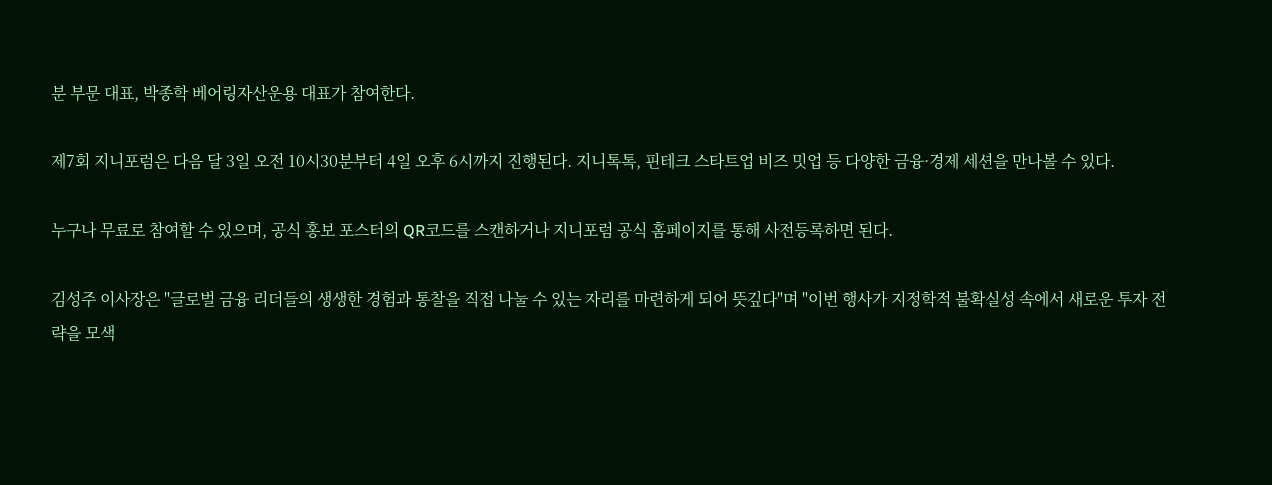분 부문 대표, 박종학 베어링자산운용 대표가 참여한다.

제7회 지니포럼은 다음 달 3일 오전 10시30분부터 4일 오후 6시까지 진행된다. 지니톡톡, 핀테크 스타트업 비즈 밋업 등 다양한 금융·경제 세션을 만나볼 수 있다.

누구나 무료로 참여할 수 있으며, 공식 홍보 포스터의 QR코드를 스캔하거나 지니포럼 공식 홈페이지를 통해 사전등록하면 된다.

김성주 이사장은 "글로벌 금융 리더들의 생생한 경험과 통찰을 직접 나눌 수 있는 자리를 마련하게 되어 뜻깊다"며 "이번 행사가 지정학적 불확실성 속에서 새로운 투자 전략을 모색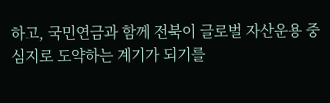하고, 국민연금과 함께 전북이 글로벌 자산운용 중심지로 도약하는 계기가 되기를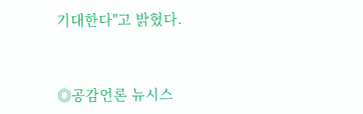기대한다"고 밝혔다.


◎공감언론 뉴시스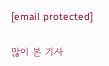[email protected]

많이 본 기사